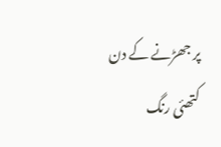پر جھڑنے کے دن
کتھئی رنگ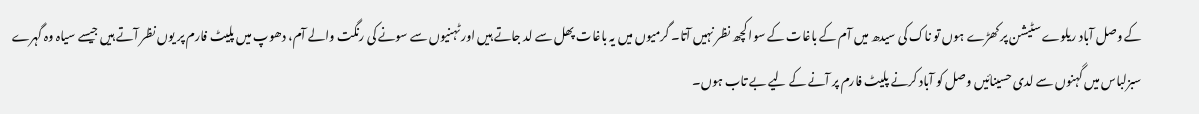کے وصل آباد ریلوے سٹیشن پر کھڑے ہوں تو ناک کی سیدھ میں آم کے باغات کے سوا کچھ نظر نہیں آتا۔ گرمیوں میں یہ باغات پھل سے لد جاتے ہیں اور ٹہنیوں سے سونے کی رنگت والے آم، دھوپ میں پلیٹ فارم پر یوں نظر آتے ہیں جیسے سیاہ وہ گہرے سبزلباس میں گہنوں سے لدی حسینائیں وصل کو آباد کرنے پلیٹ فارم پر آنے کے لیے بے تاب ہوں۔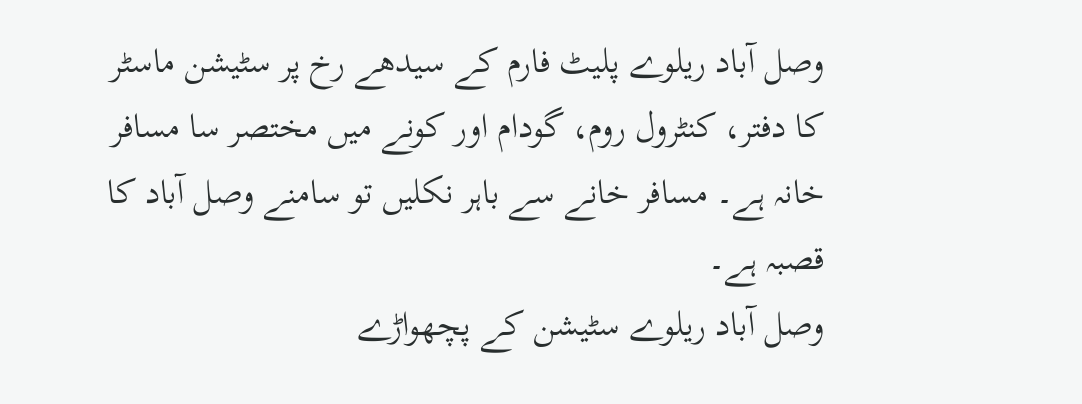وصل آباد ریلوے پلیٹ فارم کے سیدھے رخ پر سٹیشن ماسٹر کا دفتر، کنٹرول روم، گودام اور کونے میں مختصر سا مسافر خانہ ہے۔ مسافر خانے سے باہر نکلیں تو سامنے وصل آباد کا قصبہ ہے۔
وصل آباد ریلوے سٹیشن کے پچھواڑے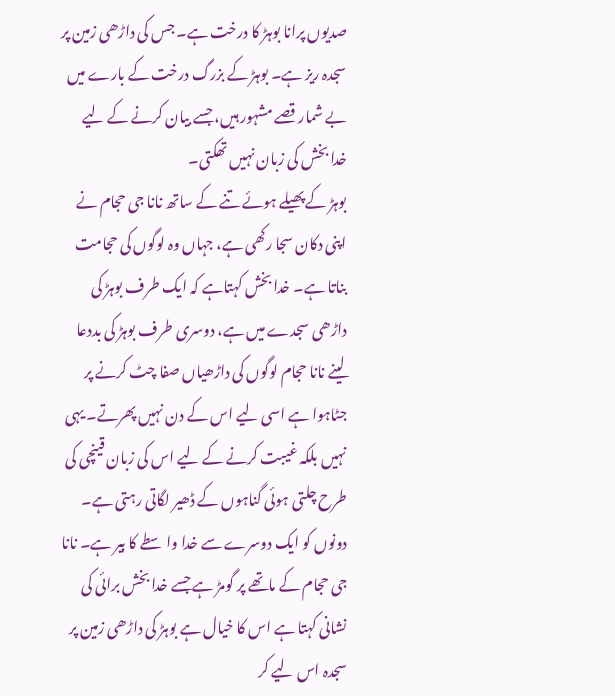صدیوں پرانا بوہڑ کا درخت ہے۔ جس کی داڑھی زمین پر سجدہ ریز ہے۔ بوہڑ کے بزرگ درخت کے بارے میں بے شمار قصے مشہور ہیں، جسے بیان کرنے کے لیے خدا بخش کی زبان نہیں تھکتی۔
بوہڑ کے پھیلے ہوئے تنے کے ساتھ نانا جی حجام نے اپنی دکان سجا رکھی ہے، جہاں وہ لوگوں کی حجامت بناتا ہے۔ خدا بخش کہتاہے کہ ایک طرف بوہڑ کی داڑھی سجدے میں ہے، دوسری طرف بوہڑ کی بددعا لینے نانا حجام لوگوں کی داڑھیاں صفا چٹ کرنے پر جٹاہوا ہے اسی لیے اس کے دن نہیں پھرتے۔ یہی نہیں بلکہ غیبت کرنے کے لیے اس کی زبان قینچی کی طرح چلتی ہوئی گناہوں کے ڈھیر لگاتی رہتی ہے۔
دونوں کو ایک دوسرے سے خدا واسطے کا بیر ہے۔ نانا جی حجام کے ماتھے پر گومڑ ہے جسے خدا بخش برائی کی نشانی کہتا ہے اس کا خیال ہے بوہڑ کی داڑھی زمین پر سجدہ اس لیے کر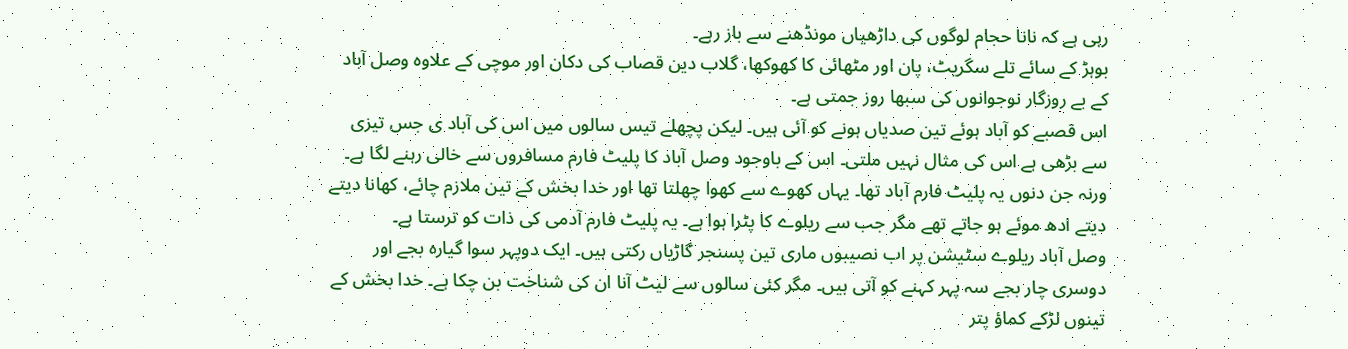رہی ہے کہ نانا حجام لوگوں کی داڑھیاں مونڈھنے سے باز رہے۔
بوہڑ کے سائے تلے سگریٹ، پان اور مٹھائی کا کھوکھا، گلاب دین قصاب کی دکان اور موچی کے علاوہ وصل آباد کے بے روزگار نوجوانوں کی سبھا روز جمتی ہے۔
اس قصبے کو آباد ہوئے تین صدیاں ہونے کو آئی ہیں۔ لیکن پچھلے تیس سالوں میں اس کی آباد ی جس تیزی سے بڑھی ہے اس کی مثال نہیں ملتی۔ اس کے باوجود وصل آباد کا پلیٹ فارم مسافروں سے خالی رہنے لگا ہے۔ ورنہ جن دنوں یہ پلیٹ فارم آباد تھا۔ یہاں کھوے سے کھوا چھلتا تھا اور خدا بخش کے تین ملازم چائے، کھانا دیتے دیتے ادھ موئے ہو جاتے تھے مگر جب سے ریلوے کا پٹرا ہوا ہے۔ یہ پلیٹ فارم آدمی کی ذات کو ترستا ہے۔
وصل آباد ریلوے سٹیشن پر اب نصیبوں ماری تین پسنجر گاڑیاں رکتی ہیں۔ ایک دوپہر سوا گیارہ بجے اور دوسری چار بجے سہ پہر کہنے کو آتی ہیں۔ مگر کئی سالوں سے لیٹ آنا ان کی شناخت بن چکا ہے۔ خدا بخش کے تینوں لڑکے کماؤ پتر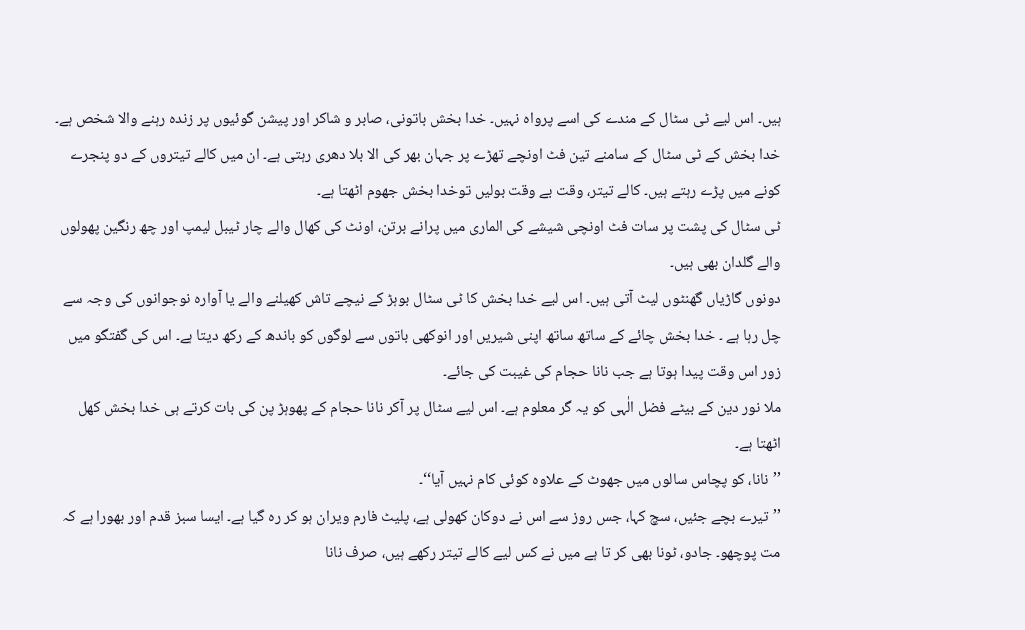ہیں۔ اس لیے ٹی سٹال کے مندے کی اسے پرواہ نہیں۔ خدا بخش باتونی، صابر و شاکر اور پیشن گوئیوں پر زندہ رہنے والا شخص ہے۔
خدا بخش کے ٹی سٹال کے سامنے تین فٹ اونچے تھڑے پر جہان بھر کی الا بلا دھری رہتی ہے۔ ان میں کالے تیتروں کے دو پنجرے کونے میں پڑے رہتے ہیں۔ کالے تیتر، وقت بے وقت بولیں توخدا بخش جھوم اٹھتا ہے۔
ٹی سٹال کی پشت پر سات فٹ اونچی شیشے کی الماری میں پرانے برتن، اونٹ کی کھال والے چار ٹیبل لیمپ اور چھ رنگین پھولوں والے گلدان بھی ہیں۔
دونوں گاڑیاں گھنٹوں لیٹ آتی ہیں۔ اس لیے خدا بخش کا ٹی سٹال بوہڑ کے نیچے تاش کھیلنے والے یا آوارہ نوجوانوں کی وجہ سے چل رہا ہے ۔ خدا بخش چائے کے ساتھ ساتھ اپنی شیریں اور انوکھی باتوں سے لوگوں کو باندھ کے رکھ دیتا ہے۔ اس کی گفتگو میں زور اس وقت پیدا ہوتا ہے جب نانا حجام کی غیبت کی جائے۔
ملا نور دین کے بیٹے فضل الٰہی کو یہ گر معلوم ہے۔ اس لیے سٹال پر آکر نانا حجام کے پھوہڑ پن کی بات کرتے ہی خدا بخش کھل اٹھتا ہے۔
’’نانا، کو پچاس سالوں میں جھوٹ کے علاوہ کوئی کام نہیں آیا‘‘۔
’’تیرے بچے جئیں، سچ کہا، جس روز سے اس نے دوکان کھولی ہے، پلیٹ فارم ویران ہو کر رہ گیا ہے۔ ایسا سبز قدم اور بھورا ہے کہ مت پوچھو۔ جادو، ٹونا بھی کر تا ہے میں نے کس لیے کالے تیتر رکھے ہیں، صرف نانا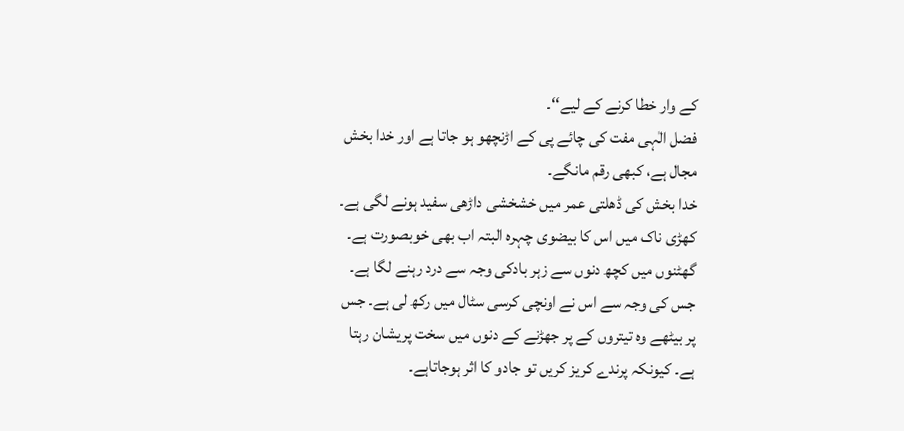کے وار خطا کرنے کے لیے‘‘۔
فضل الٰہی مفت کی چائے پی کے اڑنچھو ہو جاتا ہے اور خدا بخش مجال ہے، کبھی رقم مانگے۔
خدا بخش کی ڈھلتی عمر میں خشخشی داڑھی سفید ہونے لگی ہے۔ کھڑی ناک میں اس کا بیضوی چہرہ البتہ اب بھی خوبصورت ہے۔ گھٹنوں میں کچھ دنوں سے زہر بادکی وجہ سے درد رہنے لگا ہے۔ جس کی وجہ سے اس نے اونچی کرسی سٹال میں رکھ لی ہے۔ جس پر بیٹھے وہ تیتروں کے پر جھڑنے کے دنوں میں سخت پریشان رہتا ہے۔ کیونکہ پرندے کریز کریں تو جادو کا اثر ہوجاتاہے۔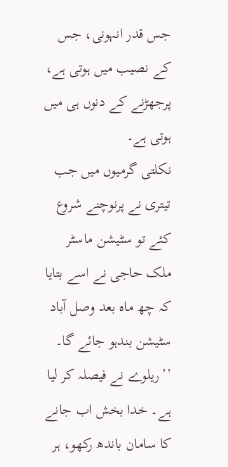جس قدر انہونی، جس کے نصیب میں ہوتی ہے، پرجھڑنے کے دنوں ہی میں ہوتی ہے۔
نکلتی گرمیوں میں جب تیتری نے پرنوچنے شروع کئے تو سٹیشن ماسٹر ملک حاجی نے اسے بتایا کہ چھ ماہ بعد وصل آباد سٹیشن بندہو جائے گا۔
’’ریلوے نے فیصلہ کر لیا ہے۔ خدا بخش اب جانے کا سامان باندھ رکھو، ہر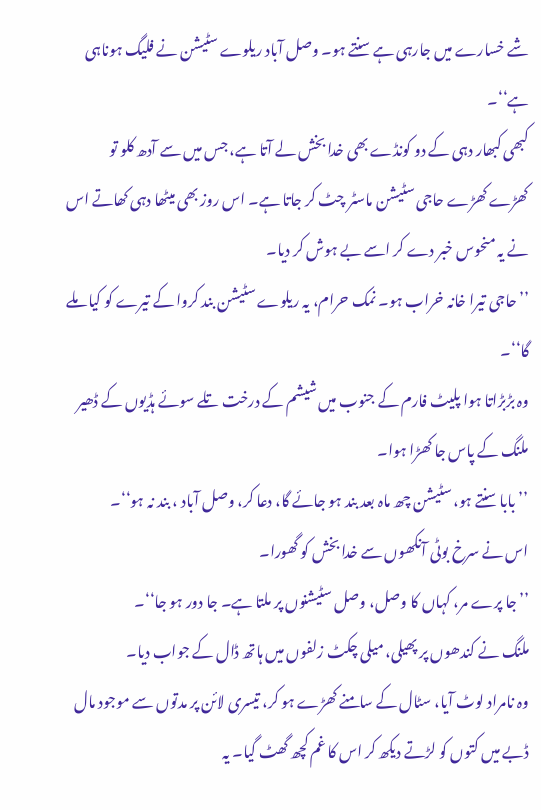شے خسارے میں جارہی ہے سنتے ہو۔ وصل آباد ریلوے سٹیشن نے فلیگ ہوناہی ہے‘‘۔
کبھی کبھار دہی کے دو کونڈے بھی خدا بخش لے آتا ہے، جس میں سے آدھ کلو تو کھڑے کھڑے حاجی سٹیشن ماسٹر چٹ کر جاتا ہے۔ اس روز بھی میٹھا دہی کھاتے اس نے یہ منحوس خبر دے کر اسے بے ہوش کر دیا۔
’’حاجی تیرا خانہ خراب ہو۔ نمک حرام، یہ ریلوے سٹیشن بند کروا کے تیرے کو کیا ملے گا‘‘۔
وہ بڑبڑاتا ہوا پلیٹ فارم کے جنوب میں شیشم کے درخت تلے سوئے ہڈیوں کے ڈھیر ملنگ کے پاس جا کھڑا ہوا۔
’’بابا سنتے ہو، سٹیشن چھ ماہ بعد بند ہو جائے گا، دعا کر، وصل آباد ، بند نہ ہو‘‘۔
اس نے سرخ بوٹی آنکھوں سے خدا بخش کو گھورا۔
’’جا پرے مر، کہاں کا وصل، وصل سٹیشنوں پر ملتا ہے۔ جا دور ہو جا‘‘۔
ملنگ نے کندھوں پر پھیلی، میلی چکٹ زلفوں میں ہاتھ ڈال کے جواب دیا۔
وہ نامراد لوٹ آیا، سٹال کے سامنے کھڑے ہو کر، تیسری لائن پر مدتوں سے موجود مال ڈبے میں کتوں کو لڑتے دیکھ کر اس کا غم کچھ گھٹ گیا۔ یہ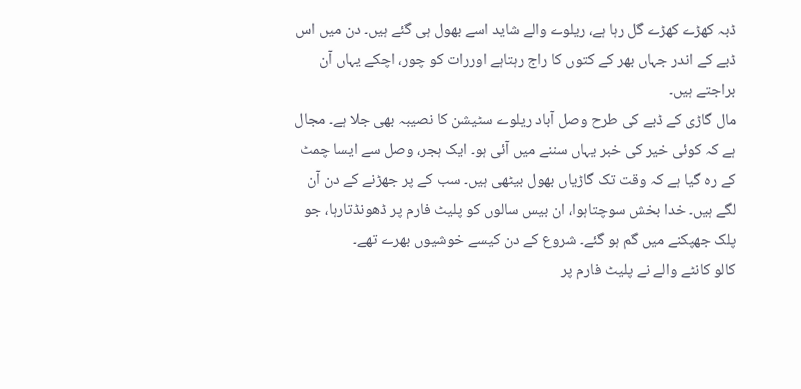ڈبہ کھڑے کھڑے گل رہا ہے، ریلوے والے شاید اسے بھول ہی گئے ہیں۔ دن میں اس ڈبے کے اندر جہاں بھر کے کتوں کا راج رہتاہے اوررات کو چور، اچکے یہاں آن براجتے ہیں۔
مال گاڑی کے ڈبے کی طرح وصل آباد ریلوے سٹیشن کا نصیبہ بھی جلا ہے۔ مجال ہے کہ کوئی خیر کی خبر یہاں سننے میں آئی ہو۔ ایک ہجر، وصل سے ایسا چمٹ کے رہ گیا ہے کہ وقت تک گاڑیاں بھول بیٹھی ہیں۔ سب کے پر جھڑنے کے دن آن لگے ہیں۔ خدا بخش سوچتاہوا، ان بیس سالوں کو پلیٹ فارم پر ڈھونڈتارہا، جو پلک جھپکنے میں گم ہو گئے۔ شروع کے دن کیسے خوشیوں بھرے تھے۔
کالو کانٹے والے نے پلیٹ فارم پر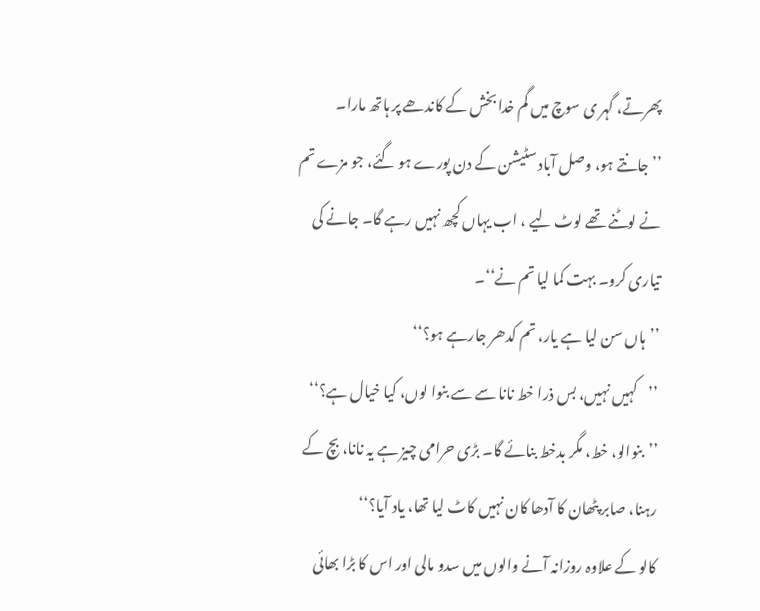پھرتے، گہر ی سوچ میں گم خدا بخش کے کاندھے پر ہاتھ مارا۔
’’جانتے ہو، وصل آباد سٹیشن کے دن پورے ہو گئے، جو مزے تم نے لوٹنے تھے لوٹ لیے ، اب یہاں کچھ نہیں رہے گا۔ جانے کی تیاری کرو۔ بہت کما لیا تم نے‘‘۔
’’ہاں سن لیا ہے یار، تم کدھر جارہے ہو؟‘‘
’’کہیں نہیں، بس ذرا خط نانا سے سے بنوا لوں، کیا خیال ہے؟‘‘
’’بنوالو، خط، مگر بدخط بنائے گا۔ بڑی حرامی چیز ہے یہ نانا، بچ کے رہنا، صابر پٹھان کا آدھا کان نہیں کاٹ لیا تھا، یاد آیا؟‘‘
کالو کے علاوہ روزانہ آنے والوں میں سدو مالی اور اس کا بڑا بھائی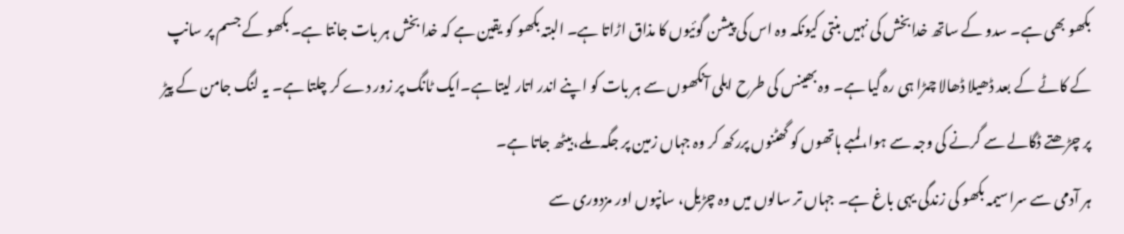بکھو بھی ہے۔ سدو کے ساتھ خدابخش کی نہیں بنتی کیونکہ وہ اس کی پیشن گوئیوں کا مذاق اڑاتا ہے۔ البتہ بکھو کو یقین ہے کہ خدا بخش ہر بات جانتا ہے۔ بکھو کے جسم پر سانپ کے کاٹے کے بعد ڈھیلا ڈھالا چمڑا ہی رہ گیا ہے۔ وہ بھینس کی طرح ابلی آنکھوں سے ہر بات کو اپنے اندر اتار لیتا ہے۔ایک ٹانگ پر زور دے کر چلتا ہے۔ یہ لنگ جامن کے پیڑ پر چڑھتے ڈگالے سے گرنے کی وجہ سے ہوا، لمبے ہاتھوں کو گھٹنوں پررکھ کر وہ جہاں زمین پر جگہ ملے،بیٹھ جاتا ہے۔
ہر آدمی سے سراسیمہ بکھو کی زندگی یہی باغ ہے۔ جہاں تر سالوں میں وہ چڑیل، سانپوں اور مزدوری سے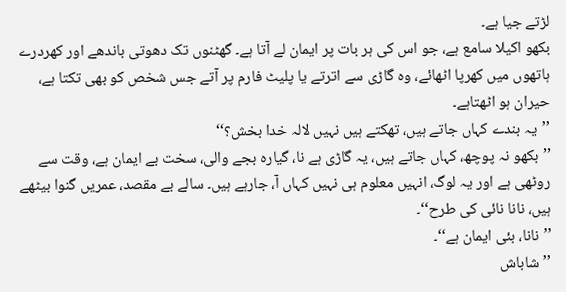لڑتے جیا ہے۔
بکھو اکیلا سامع ہے، جو اس کی ہر بات پر ایمان لے آتا ہے۔ گھٹنوں تک دھوتی باندھے اور کھردرے ہاتھوں میں کھرپا اٹھائے، وہ گاڑی سے اترتے یا پلیٹ فارم پر آتے جس شخص کو بھی تکتا ہے، حیران ہو اٹھتاہے۔
’’یہ بندے کہاں جاتے ہیں، تھکتے ہیں نہیں لالہ خدا بخش؟‘‘
’’بکھو نہ پوچھ، کہاں جاتے ہیں، یہ گاڑی ہے نا، گیارہ بجے والی، سخت بے ایمان ہے، وقت سے روٹھی ہے اور یہ لوگ، انہیں معلوم ہی نہیں کہاں آ، جارہے ہیں۔ سالے بے مقصد، عمریں گنوا بیٹھے ہیں، نانا نائی کی طرح‘‘۔
’’نانا، بئی ایمان ہے‘‘۔
’’شاباش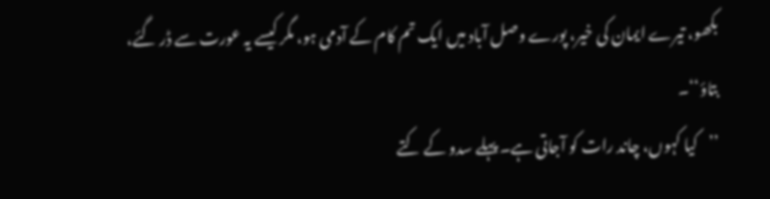بکھو، تیرے ایمان کی خیر، پورے وصل آباد میں ایک تم کام کے آدمی ہو، مگر کیسے یہ عورت سے ڈر گئے، بتاؤ‘‘۔
’’کیا کہوں، چاند رات کو آجاتی ہے۔ پہلے سدو کے کتے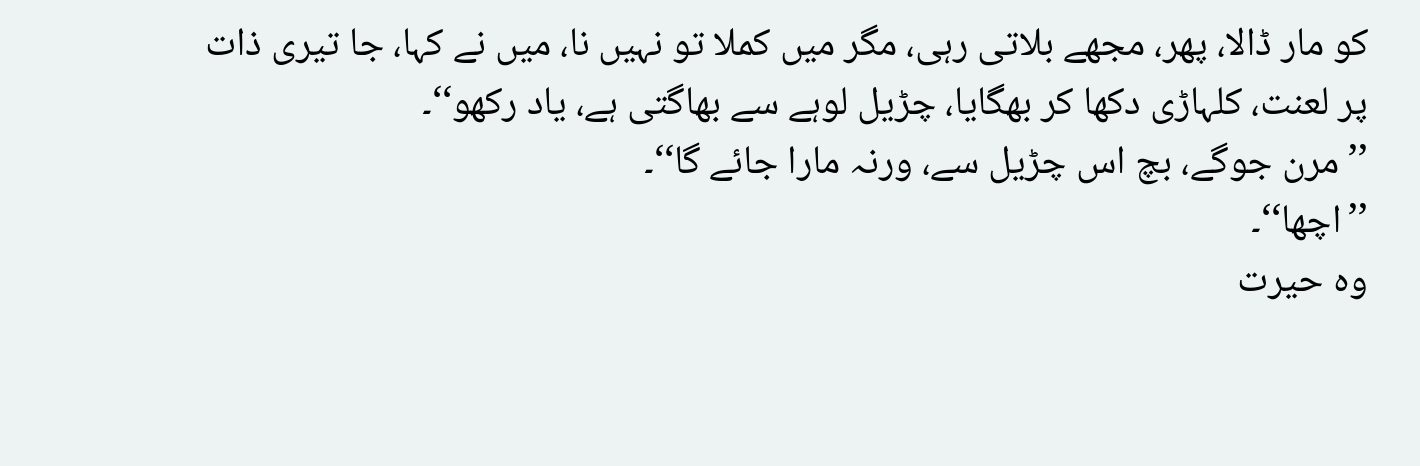کو مار ڈالا، پھر، مجھے بلاتی رہی، مگر میں کملا تو نہیں نا، میں نے کہا، جا تیری ذات پر لعنت، کلہاڑی دکھا کر بھگایا، چڑیل لوہے سے بھاگتی ہے، یاد رکھو‘‘۔
’’مرن جوگے، بچ اس چڑیل سے، ورنہ مارا جائے گا‘‘۔
’’اچھا‘‘۔
وہ حیرت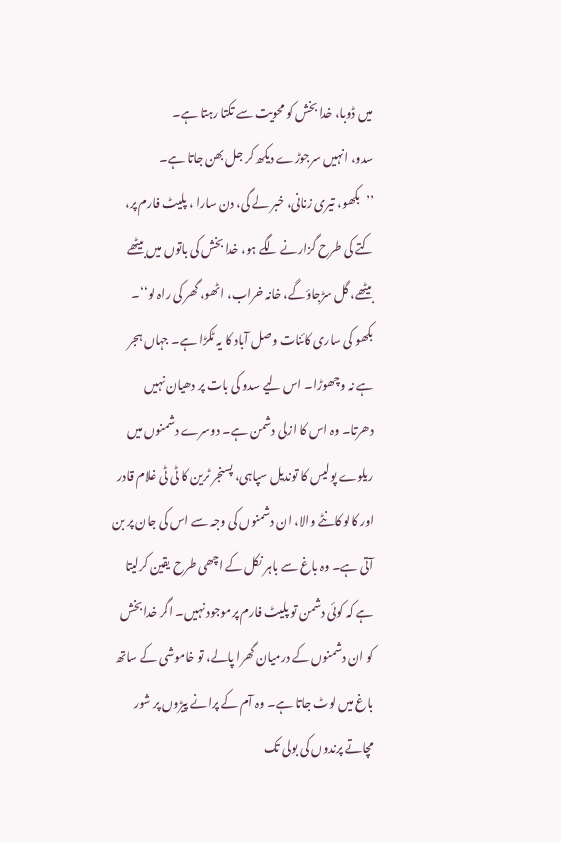میں ڈوبا، خدا بخش کو محویت سے تکتا رہتا ہے۔
سدو، انہیں سرجوڑے دیکھ کر جل بھن جاتا ہے۔
’’بکھو، تیری زنانی، خبر لے گی، دن سارا ، پلیٹ فارم پر، کتے کی طرح گزارنے لگے ہو، خدا بخش کی باتوں میں بیٹھے بیٹھے، گل سڑجاؤگے، خانہ خراب، اٹھو، گھر کی راہ لو‘‘۔
بکھو کی ساری کائنات وصل آباد کا یہ ٹکڑا ہے۔ جہاں ہجر ہے نہ وچھوڑا۔ اس لیے سدو کی بات پر دھیان نہیں دھرتا۔ وہ اس کا ازلی دشمن ہے۔ دوسرے دشمنوں میں ریلوے پولیس کا توندیل سپاہی، پسنجر ٹرین کا ٹی ٹی غلام قادر اور کالو کانٹے والا، ان دشمنوں کی وجہ سے اس کی جان پر بن آتی ہے۔ وہ باغ سے باہر نکل کے اچھی طرح یقین کرلیتا ہے کہ کوئی دشمن تو پلیٹ فارم پرموجود نہیں۔ اگر خدا بخش کو ان دشمنوں کے درمیان گھرا پالے، تو خاموشی کے ساتھ باغ میں لوٹ جاتا ہے۔ وہ آم کے پرانے پیڑوں پر شور مچاتے پرندوں کی بولی تک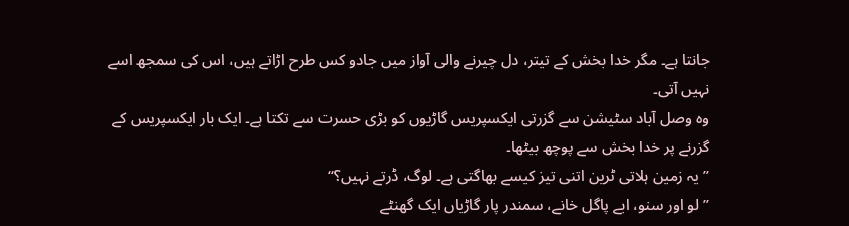جانتا ہے۔ مگر خدا بخش کے تیتر، دل چیرنے والی آواز میں جادو کس طرح اڑاتے ہیں، اس کی سمجھ اسے نہیں آتی۔
وہ وصل آباد سٹیشن سے گزرتی ایکسپریس گاڑیوں کو بڑی حسرت سے تکتا ہے۔ ایک بار ایکسپریس کے گزرنے پر خدا بخش سے پوچھ بیٹھا۔
’’یہ زمین ہلاتی ٹرین اتنی تیز کیسے بھاگتی ہے۔ لوگ، ڈرتے نہیں؟‘‘
’’لو اور سنو، ابے پاگل خانے، سمندر پار گاڑیاں ایک گھنٹے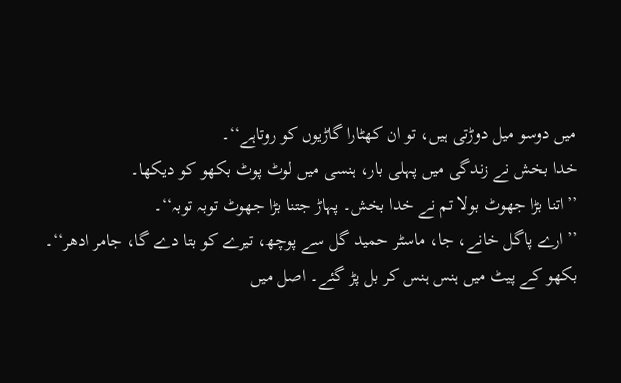میں دوسو میل دوڑتی ہیں، تو ان کھٹارا گاڑیوں کو روتاہے‘‘۔
خدا بخش نے زندگی میں پہلی بار، ہنسی میں لوٹ پوٹ بکھو کو دیکھا۔
’’اتنا بڑا جھوٹ بولا تم نے خدا بخش۔ پہاڑ جتنا بڑا جھوٹ توبہ توبہ‘‘۔
’’ارے پاگل خانے، جا، ماسٹر حمید گل سے پوچھ، تیرے کو بتا دے گا، جامر ادھر‘‘۔
بکھو کے پیٹ میں ہنس ہنس کر بل پڑ گئے۔ اصل میں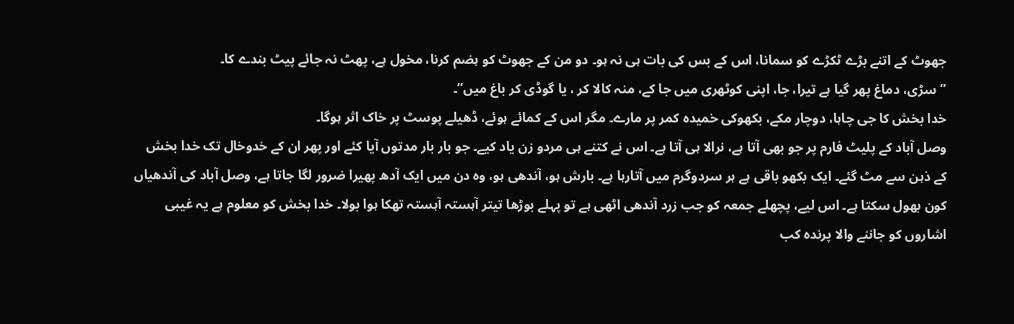جھوٹ کے اتنے بڑے ٹکڑے کو سمانا، اس کے بس کی بات ہی نہ ہو۔ دو من کے جھوٹ کو ہضم کرنا، مخول ہے، پھٹ نہ جائے پیٹ بندے کا۔
’’سڑی، دماغ پھر گیا ہے تیرا، جا، اپنی کوٹھری میں جا کے، منہ کالا کر ، یا گوڈی کر باغ میں‘‘۔
خدا بخش کا جی چاہا، دوچار مکے، بکھوکی خمیدہ کمر پر مارے۔ مگر اس کے کمائے ہوئے، ڈھیلے پوسٹ پر خاک اثر ہوگا۔
وصل آباد کے پلیٹ فارم پر جو بھی آتا ہے، نرالا ہی آتا ہے۔ اس نے کتنے ہی مردو زن یاد کیے۔ جو بار بار مدتوں آیا کئے اور پھر ان کے خدوخال تک خدا بخش کے ذہن سے مٹ گئے۔ ایک بکھو باقی ہے ہر سردوگرم میں آتارہا ہے۔ بارش ہو، آندھی ہو، وہ دن میں ایک آدھ پھیرا ضرور لگا جاتا ہے، وصل آباد کی آندھیاں کون بھول سکتا ہے۔ اس لیے، پچھلے جمعہ کو جب زرد آندھی اٹھی ہے تو پہلے بوڑھا تیتر آہستہ آہستہ تھکا ہوا بولا۔ خدا بخش کو معلوم ہے یہ غیبی اشاروں کو جاننے والا پرندہ کب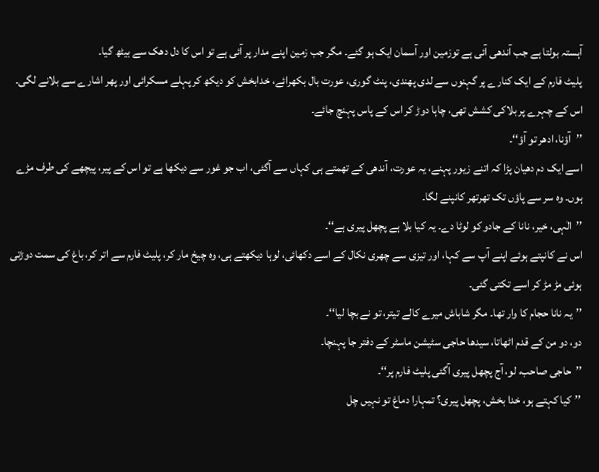آہستہ بولتا ہے جب آندھی آئی ہے توزمین اور آسمان ایک ہو گئے۔ مگر جب زمین اپنے مدار پر آئی ہے تو اس کا دل دھک سے بیٹھ گیا۔
پلیٹ فارم کے ایک کنارے پر گہنوں سے لدی پھندی، پنٹ گوری، عورت بال بکھرائے، خدابخش کو دیکھ کر پہلے مسکرائی اور پھر اشارے سے بلانے لگی۔ اس کے چہرے پر بلاکی کشش تھی، چاہا دوڑ کر اس کے پاس پہنچ جائے۔
’’آؤنا، ادھر تو آؤ‘‘۔
اسے ایک دم دھیان پڑا کہ اتنے زیور پہنے، یہ عورت، آندھی کے تھمتے ہی کہاں سے آگئی، اب جو غور سے دیکھا ہے تو اس کے پیر، پیچھے کی طرف مڑے ہوں۔ وہ سر سے پاؤں تک تھرتھر کانپنے لگا۔
’’الٰہی، خیر، نانا کے جادو کو لوٹا دے۔ یہ کیا بلا ہے پچھل پیری ہے‘‘۔
اس نے کانپتے ہوئے اپنے آپ سے کہا، اور تیزی سے چھری نکال کے اسے دکھائی، لوہا دیکھتے ہی، وہ چیخ مار کر، پلیٹ فارم سے اتر کر، باغ کی سمت دوڑتی ہوئی مڑ مڑ کر اسے تکتی گئی۔
’’یہ نانا حجام کا وار تھا۔ مگر شاباش میرے کالے تیتر، تو نے بچا لیا‘‘۔
دو، دو من کے قدم اٹھاتا، سیدھا حاجی سٹیشن ماسٹر کے دفتر جا پہنچا۔
’’حاجی صاحب، لو، آج پچھل پیری آگئی پلیٹ فارم پر‘‘۔
’’کیا کہتے ہو، خدا بخش، پچھل پیری؟ تمہارا دماغ تو نہیں چل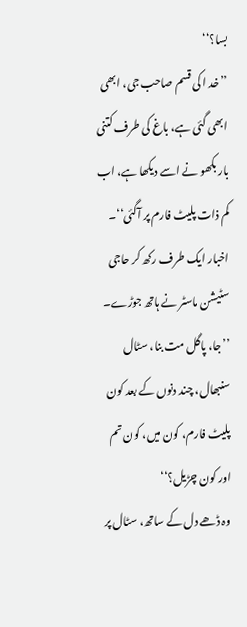بسا؟‘‘
’’خد ا کی قسم صاحب جی، ابھی ابھی گئی ہے، باغ کی طرف کتنی بار بکھو نے اسے دیکھا ہے، اب کم ذات پلیٹ فارم پر آگئی‘‘۔
اخبار ایک طرف رکھ کر حاجی سٹیشن ماسٹر نے ہاتھ جوڑے۔
’’جا، پاگل مت بنا، سٹال سنبھال، چند دنوں کے بعد کون پلیٹ فارم، کون میں، کون تم اور کون چڑیل؟‘‘
وہ ڈھے دل کے ساتھ، سٹال پر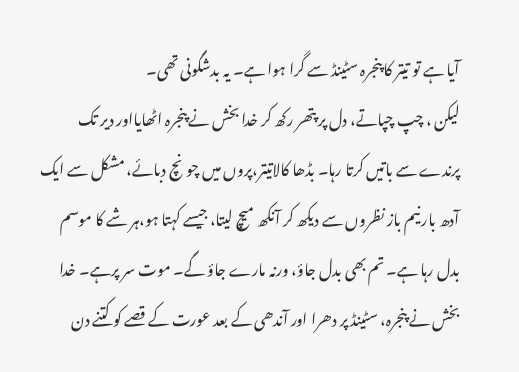آیا ہے تو تیتر کا پنجرہ سٹینڈ سے گرا ہوا ہے۔ یہ بدشگونی تھی۔
لیکن ، چپ چپاتے، دل پر پتھر رکھ کر خدا بخش نے پنجرہ اٹھایااور دیر تک پرندے سے باتیں کرتا رہا۔ بڈھا کالاتیتر،پروں میں چونچ دبائے، مشکل سے ایک آدھ بار نیم باز نظروں سے دیکھ کر آنکھ میچ لیتا، جیسے کہتا ہو،ہر شے کا موسم بدل رہا ہے۔ تم بھی بدل جاؤ، ورنہ مارے جاؤ گے۔ موت سر پرہے۔ خدا بخش نے پنجرہ، سٹینڈ پر دھرا اور آندھی کے بعد عورت کے قصے کو کتنے دن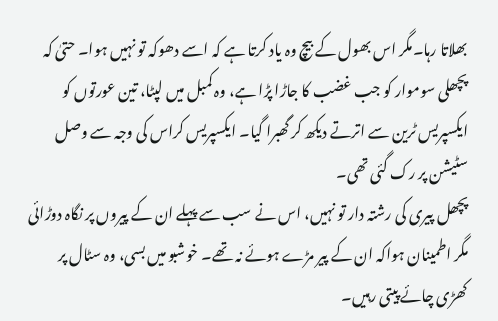بھلاتا رہا۔مگر اس بھول کے بیچ وہ یاد کرتا ہے کہ اسے دھوکہ تو نہیں ہوا۔ حتیٰ کہ پچھلی سوموار کو جب غضب کا جاڑا پڑا ہے، وہ کمبل میں لپٹا، تین عورتوں کو ایکسپریس ٹرین سے اترتے دیکھ کر گھبرا گیا۔ ایکسپریس کراس کی وجہ سے وصل سٹیشن پر رک گئی تھی۔
پچھل پیری کی رشتہ دار تو نہیں، اس نے سب سے پہلے ان کے پیروں پر نگاہ دوڑائی مگر اطمینان ہواکہ ان کے پیر مڑے ہوئے نہ تھے۔ خوشبو میں بسی، وہ سٹال پر کھڑی چائے پیتی رہیں۔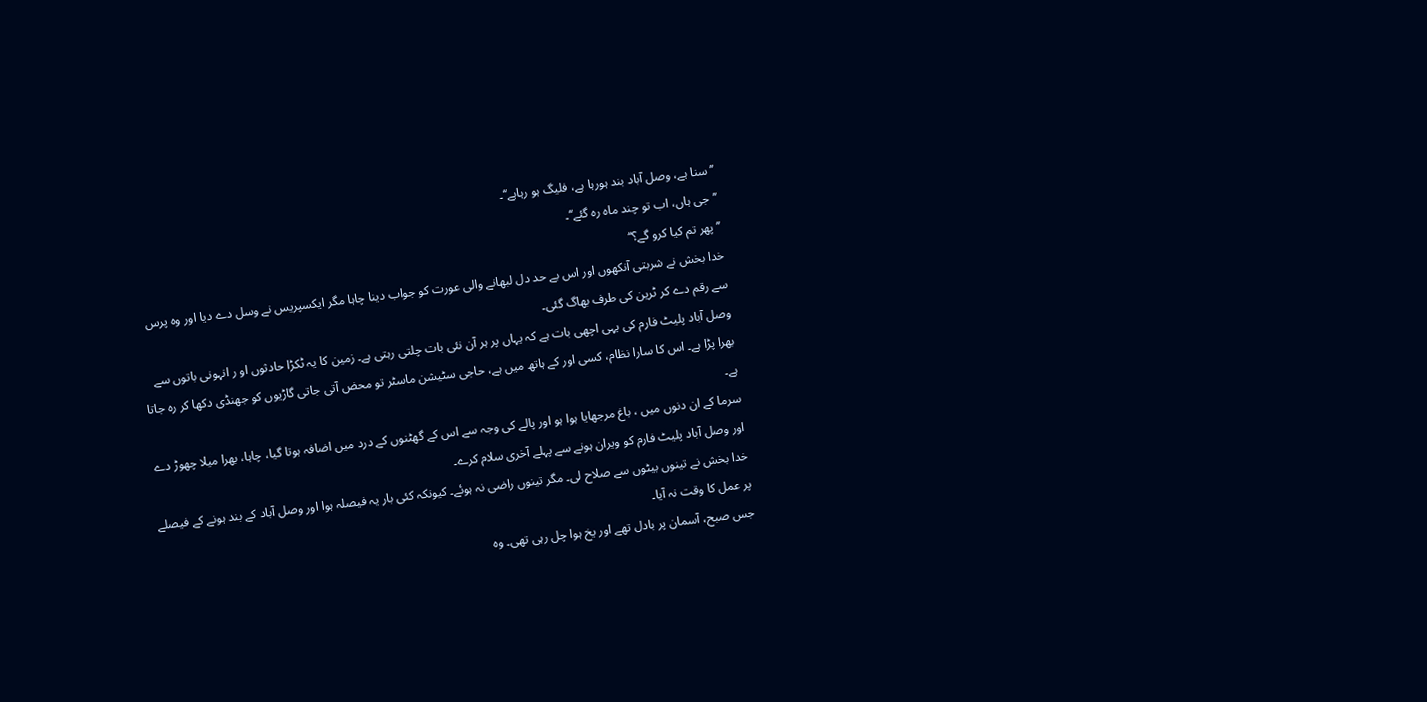’’سنا ہے، وصل آباد بند ہورہا ہے، فلیگ ہو رہاہے‘‘۔
’’جی ہاں، اب تو چند ماہ رہ گئے‘‘۔
’’پھر تم کیا کرو گے؟‘‘
خدا بخش نے شربتی آنکھوں اور اس بے حد دل لبھانے والی عورت کو جواب دینا چاہا مگر ایکسپریس نے وسل دے دیا اور وہ پرس سے رقم دے کر ٹرین کی طرف بھاگ گئی۔
وصل آباد پلیٹ فارم کی یہی اچھی بات ہے کہ یہاں پر ہر آن نئی بات چلتی رہتی ہے۔ زمین کا یہ ٹکڑا حادثوں او ر انہونی باتوں سے بھرا پڑا ہے۔ اس کا سارا نظام، کسی اور کے ہاتھ میں ہے، حاجی سٹیشن ماسٹر تو محض آتی جاتی گاڑیوں کو جھنڈی دکھا کر رہ جاتا ہے۔
سرما کے ان دنوں میں ، باغ مرجھایا ہوا ہو اور پالے کی وجہ سے اس کے گھٹنوں کے درد میں اضافہ ہوتا گیا، چاہا، بھرا میلا چھوڑ دے اور وصل آباد پلیٹ فارم کو ویران ہونے سے پہلے آخری سلام کرے۔
خدا بخش نے تینوں بیٹوں سے صلاح لی۔ مگر تینوں راضی نہ ہوئے۔ کیونکہ کئی بار یہ فیصلہ ہوا اور وصل آباد کے بند ہونے کے فیصلے پر عمل کا وقت نہ آیا۔
جس صبح، آسمان پر بادل تھے اور یخ ہوا چل رہی تھی۔ وہ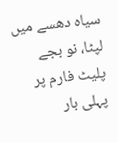سیاہ دھسے میں لپٹا، نو بجے پلیٹ فارم پر پہلی بار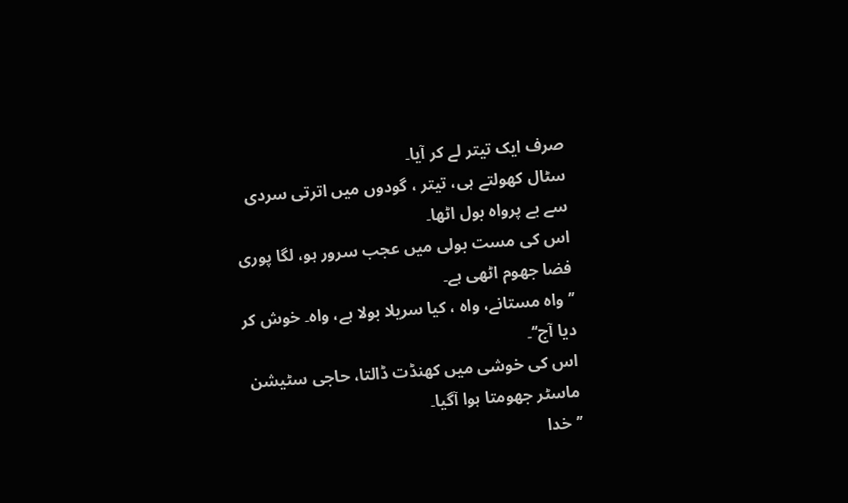صرف ایک تیتر لے کر آیا۔
سٹال کھولتے ہی، تیتر ، گودوں میں اترتی سردی سے بے پرواہ بول اٹھا۔
اس کی مست بولی میں عجب سرور ہو، لگا پوری فضا جھوم اٹھی ہے۔
’’واہ مستانے، واہ ، کیا سریلا بولا ہے، واہ۔ خوش کر دیا آج‘‘۔
اس کی خوشی میں کھنڈت ڈالتا، حاجی سٹیشن ماسٹر جھومتا ہوا آگیا۔
’’خدا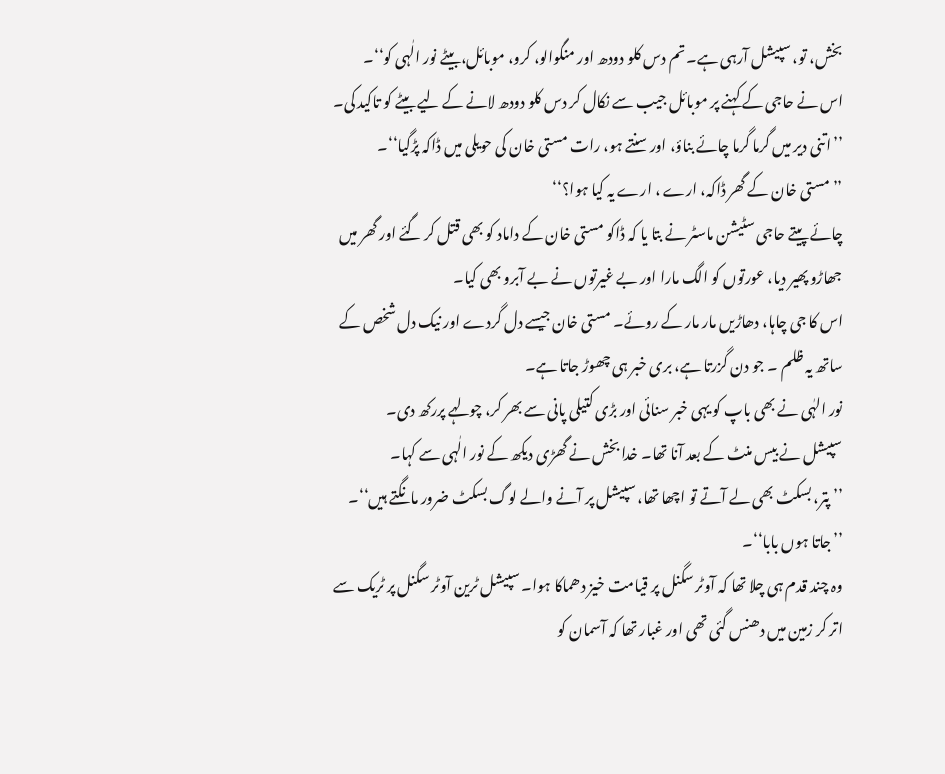بخش، تو، سپیشل آرہی ہے۔ تم دس کلو دودھ اور منگوالو، کرو، موبائل،بیٹے نور الٰہی کو‘‘۔
اس نے حاجی کے کہنے پر موبائل جیب سے نکال کر دس کلو دودھ لانے کے لیے بیٹے کو تاکید کی۔
’’اتنی دیر میں گرما گرما چائے بناؤ، اور سنتے ہو، رات مستی خان کی حویلی میں ڈاکہ پڑگیا‘‘۔
’’مستی خان کے گھر ڈاکہ، ارے ، ارے یہ کیا ہوا؟‘‘
چائے پیتے حاجی سٹیشن ماسٹر نے بتا یا کہ ڈاکو مستی خان کے داماد کو بھی قتل کر گئے اور گھر میں جھاڑو پھیر دیا، عورتوں کو الگ مارا اور بے غیرتوں نے بے آبرو بھی کیا۔
اس کا جی چاہا، دھاڑیں مار مار کے روئے۔ مستی خان جیسے دل گردے اور نیک دل شخص کے ساتھ یہ ظلم ۔ جو دن گزرتا ہے، بری خبر ہی چھوڑ جاتا ہے۔
نور الہٰی نے بھی باپ کو یہی خبر سنائی اور بڑی کتیلی پانی سے بھر کر، چولہے پررکھ دی۔
سپیشل نے بیس منٹ کے بعد آنا تھا۔ خدا بخش نے گھڑی دیکھ کے نور الٰہی سے کہا۔
’’پتر، بسکٹ بھی لے آتے تو اچھا تھا، سپیشل پر آنے والے لوگ بسکٹ ضرور مانگتے ہیں‘‘۔
’’جاتا ہوں بابا‘‘۔
وہ چند قدم ہی چلا تھا کہ آوٹر سگنل پر قیامت خیز دھماکا ہوا۔ سپیشل ٹرین آوٹر سگنل پر ٹریک سے اتر کر زمین میں دھنس گئی تھی اور غبار تھا کہ آسمان کو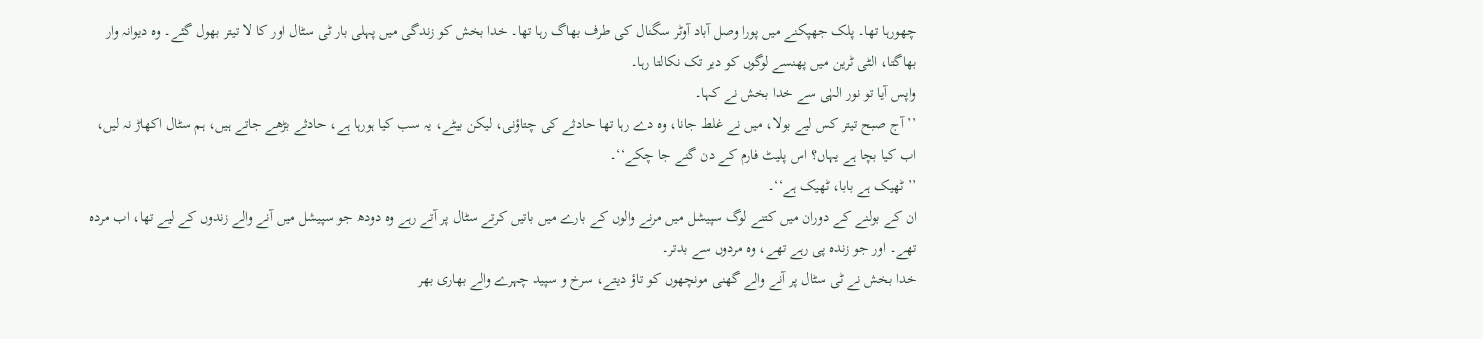چھورہا تھا۔ پلک جھپکنے میں پورا وصل آباد آوٹر سگنال کی طرف بھاگ رہا تھا۔ خدا بخش کو زندگی میں پہلی بار ٹی سٹال اور کا لا تیتر بھول گئے۔ وہ دیوانہ وار بھاگتا، الٹی ٹرین میں پھنسے لوگوں کو دیر تک نکالتا رہا۔
واپس آیا تو نور الہٰی سے خدا بخش نے کہا۔
’’آج صبح تیتر کس لیے بولا، میں نے غلط جانا، وہ دے رہا تھا حادثے کی چتاؤنی، لیکن بیٹے، یہ سب کیا ہورہا ہے، حادثے بڑھے جاتے ہیں، ہم سٹال اکھاڑ نہ لیں، اب کیا بچا ہے یہاں؟ اس پلیٹ فارم کے دن گنے جا چکے‘‘۔
’’ٹھیک ہے بابا، ٹھیک ہے‘‘۔
ان کے بولنے کے دوران میں کتنے لوگ سپیشل میں مرنے والوں کے بارے میں باتیں کرتے سٹال پر آتے رہے وہ دودھ جو سپیشل میں آنے والے زندوں کے لیے تھا، اب مردہ تھے۔ اور جو زندہ پی رہے تھے، وہ مردوں سے بدتر۔
خدا بخش نے ٹی سٹال پر آنے والے گھنی مونچھوں کو تاؤ دیتے، سرخ و سپید چہرے والے بھاری بھر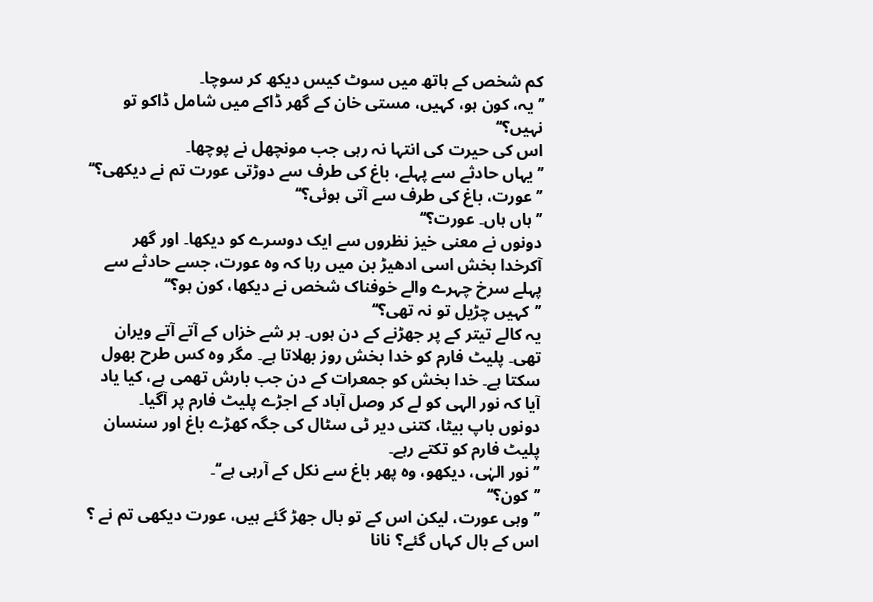کم شخص کے ہاتھ میں سوٹ کیس دیکھ کر سوچا۔
’’یہ، کون ہو، کہیں، مستی خان کے گھر ڈاکے میں شامل ڈاکو تو نہیں؟‘‘
اس کی حیرت کی انتہا نہ رہی جب مونچھل نے پوچھا۔
’’یہاں حادثے سے پہلے، باغ کی طرف سے دوڑتی عورت تم نے دیکھی؟‘‘
’’عورت، باغ کی طرف سے آتی ہوئی؟‘‘
’’ہاں ہاں۔ عورت؟‘‘
دونوں نے معنی خیز نظروں سے ایک دوسرے کو دیکھا۔ اور گھر آکرخدا بخش اسی ادھیڑ بن میں رہا کہ وہ عورت، جسے حادثے سے پہلے سرخ چہرے والے خوفناک شخص نے دیکھا، کون ہو؟‘‘
’’کہیں چڑیل تو نہ تھی؟‘‘
یہ کالے تیتر کے پر جھڑنے کے دن ہوں۔ ہر شے خزاں کے آتے آتے ویران تھی۔ پلیٹ فارم کو خدا بخش روز بھلاتا ہے۔ مگر وہ کس طرح بھول سکتا ہے۔ خدا بخش کو جمعرات کے دن جب بارش تھمی ہے، کیا یاد آیا کہ نور الہی کو لے کر وصل آباد کے اجڑے پلیٹ فارم پر آگیا۔
دونوں باپ بیٹا، کتنی دیر ٹی سٹال کی جگہ کھڑے باغ اور سنسان پلیٹ فارم کو تکتے رہے۔
’’نور الہٰی، دیکھو، وہ پھر باغ سے نکل کے آرہی ہے‘‘۔
’’کون؟‘‘
’’وہی عورت، لیکن اس کے تو بال جھڑ گئے ہیں، عورت دیکھی تم نے ؟ اس کے بال کہاں گئے؟ نانا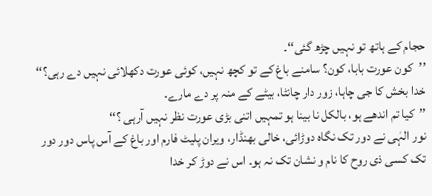حجام کے ہاتھ تو نہیں چڑھ گئی‘‘۔
’’کون عورت بابا، کون؟ سامنے باغ کے تو کچھ نہیں، کوئی عورت دکھلائی نہیں دے رہی؟‘‘
خدا بخش کا جی چاہا، زور دار چانٹا، بیٹے کے منہ پر دے مارے۔
’’کیا تم اندھے ہو، بالکل نا بینا ہو تمہیں اتنی بڑی عورت نظر نہیں آرہی ؟‘‘
نور الہٰی نے دور تک نگاہ دوڑائی، خالی بھنڈار، ویران پلیٹ فارم اور باغ کے آس پاس دور دور تک کسی ذی روح کا نام و نشان تک نہ ہو۔ اس نے دوڑ کر خدا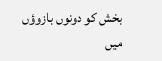بخش کو دونوں بازوؤں میں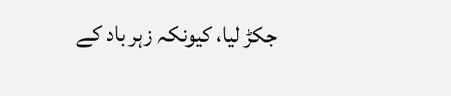جکڑ لیا، کیونکہ زہر باد کے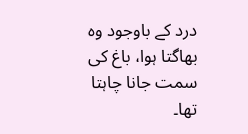درد کے باوجود وہ بھاگتا ہوا، باغ کی سمت جانا چاہتا تھا۔